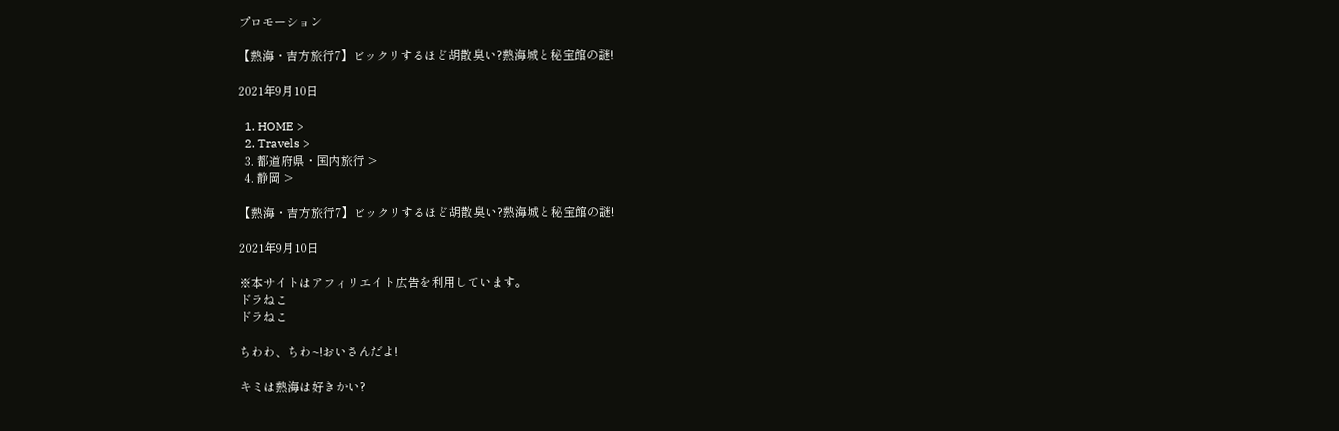プロモーション

【熱海・吉方旅行7】ビックリするほど胡散臭い?熱海城と秘宝館の謎!

2021年9月10日

  1. HOME >
  2. Travels >
  3. 都道府県・国内旅行 >
  4. 静岡 >

【熱海・吉方旅行7】ビックリするほど胡散臭い?熱海城と秘宝館の謎!

2021年9月10日

※本サイトはアフィリエイト広告を利用しています。
ドラねこ
ドラねこ

ちわわ、ちわ~!おいさんだよ!

キミは熱海は好きかい?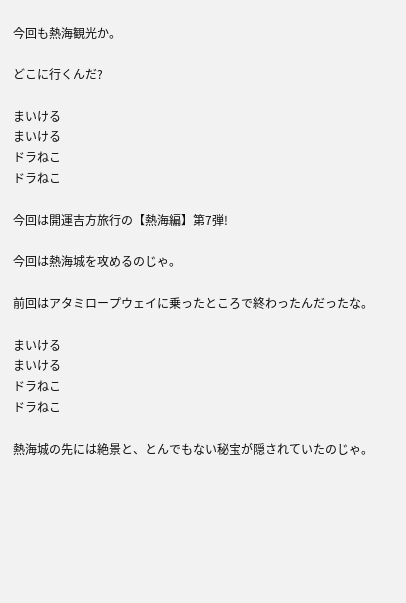今回も熱海観光か。

どこに行くんだ?

まいける
まいける
ドラねこ
ドラねこ

今回は開運吉方旅行の【熱海編】第7弾!

今回は熱海城を攻めるのじゃ。

前回はアタミロープウェイに乗ったところで終わったんだったな。

まいける
まいける
ドラねこ
ドラねこ

熱海城の先には絶景と、とんでもない秘宝が隠されていたのじゃ。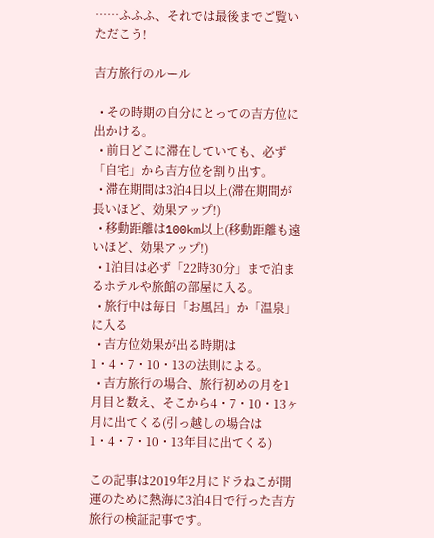……ふふふ、それでは最後までご覧いただこう!

吉方旅行のルール

  • その時期の自分にとっての吉方位に出かける。
  • 前日どこに滞在していても、必ず「自宅」から吉方位を割り出す。
  • 滞在期間は3泊4日以上(滞在期間が長いほど、効果アップ!)
  • 移動距離は100km以上(移動距離も遠いほど、効果アップ!)
  • 1泊目は必ず「22時30分」まで泊まるホテルや旅館の部屋に入る。
  • 旅行中は毎日「お風呂」か「温泉」に入る
  • 吉方位効果が出る時期は1・4・7・10・13の法則による。
  • 吉方旅行の場合、旅行初めの月を1月目と数え、そこから4・7・10・13ヶ月に出てくる(引っ越しの場合は1・4・7・10・13年目に出てくる)

この記事は2019年2月にドラねこが開運のために熱海に3泊4日で行った吉方旅行の検証記事です。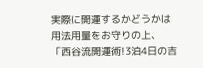実際に開運するかどうかは用法用量をお守りの上、「西谷流開運術!3泊4日の吉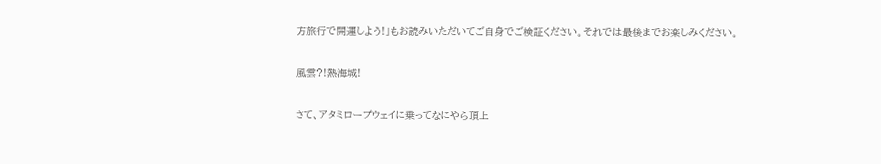方旅行で開運しよう!」もお読みいただいてご自身でご検証ください。それでは最後までお楽しみください。

風雲?!熱海城!

さて、アタミロープウェイに乗ってなにやら頂上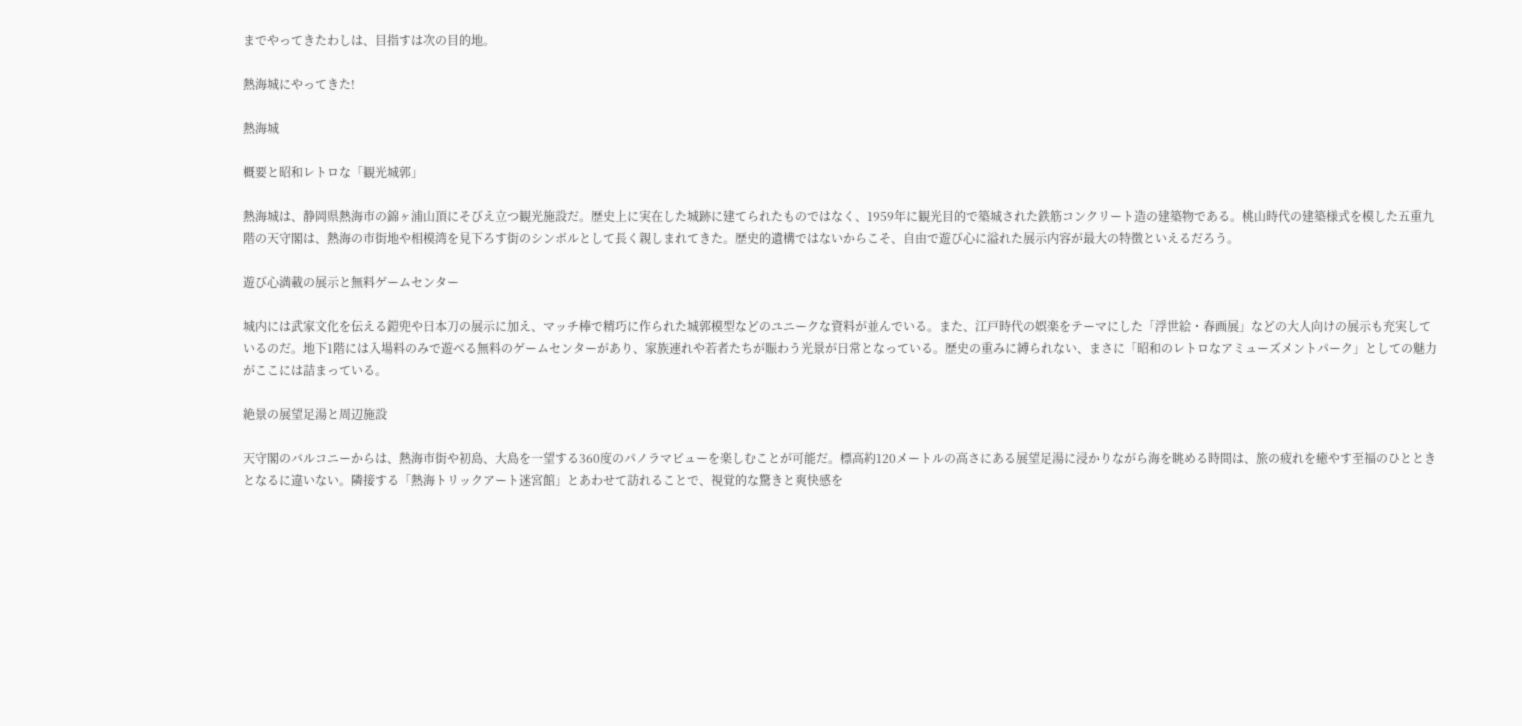までやってきたわしは、目指すは次の目的地。

熱海城にやってきた!

熱海城

概要と昭和レトロな「観光城郭」

熱海城は、静岡県熱海市の錦ヶ浦山頂にそびえ立つ観光施設だ。歴史上に実在した城跡に建てられたものではなく、1959年に観光目的で築城された鉄筋コンクリート造の建築物である。桃山時代の建築様式を模した五重九階の天守閣は、熱海の市街地や相模湾を見下ろす街のシンボルとして長く親しまれてきた。歴史的遺構ではないからこそ、自由で遊び心に溢れた展示内容が最大の特徴といえるだろう。

遊び心満載の展示と無料ゲームセンター

城内には武家文化を伝える鎧兜や日本刀の展示に加え、マッチ棒で精巧に作られた城郭模型などのユニークな資料が並んでいる。また、江戸時代の娯楽をテーマにした「浮世絵・春画展」などの大人向けの展示も充実しているのだ。地下1階には入場料のみで遊べる無料のゲームセンターがあり、家族連れや若者たちが賑わう光景が日常となっている。歴史の重みに縛られない、まさに「昭和のレトロなアミューズメントパーク」としての魅力がここには詰まっている。

絶景の展望足湯と周辺施設

天守閣のバルコニーからは、熱海市街や初島、大島を一望する360度のパノラマビューを楽しむことが可能だ。標高約120メートルの高さにある展望足湯に浸かりながら海を眺める時間は、旅の疲れを癒やす至福のひとときとなるに違いない。隣接する「熱海トリックアート迷宮館」とあわせて訪れることで、視覚的な驚きと爽快感を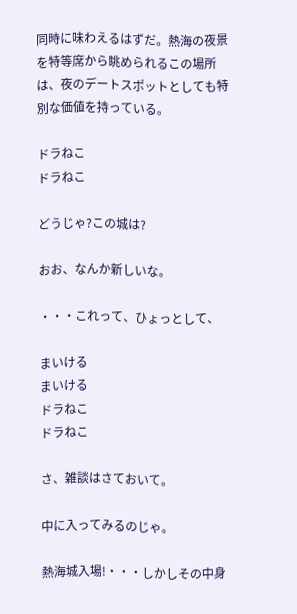同時に味わえるはずだ。熱海の夜景を特等席から眺められるこの場所は、夜のデートスポットとしても特別な価値を持っている。

ドラねこ
ドラねこ

どうじゃ?この城は?

おお、なんか新しいな。

・・・これって、ひょっとして、

まいける
まいける
ドラねこ
ドラねこ

さ、雑談はさておいて。

中に入ってみるのじゃ。

熱海城入場!・・・しかしその中身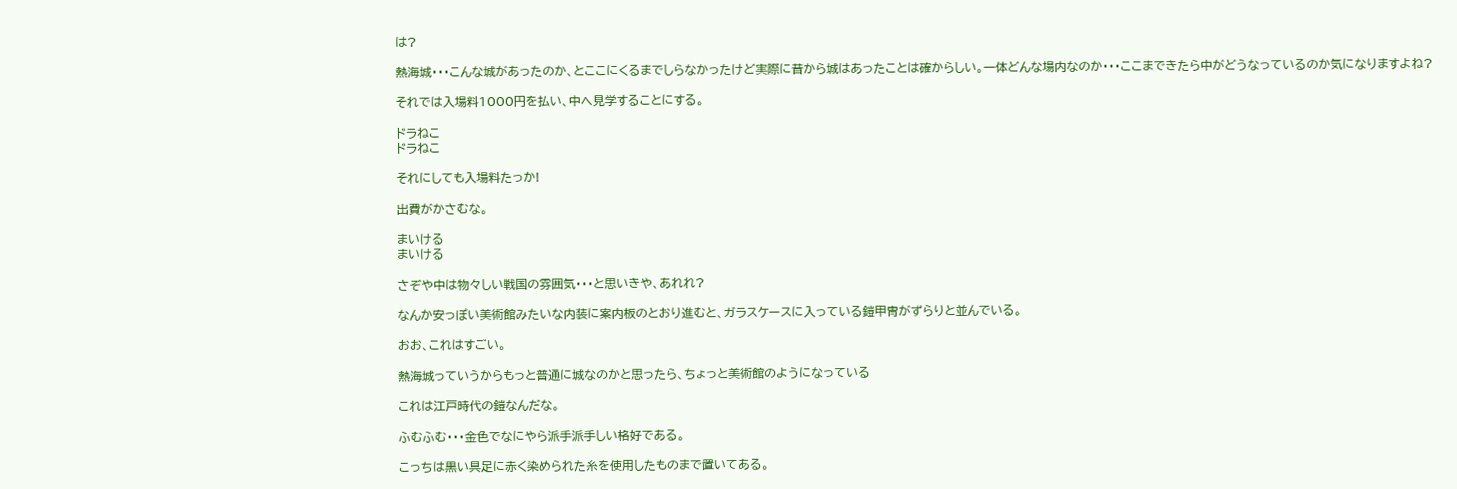は?

熱海城・・・こんな城があったのか、とここにくるまでしらなかったけど実際に昔から城はあったことは確からしい。一体どんな場内なのか・・・ここまできたら中がどうなっているのか気になりますよね?

それでは入場料1000円を払い、中へ見学することにする。

ドラねこ
ドラねこ

それにしても入場料たっか!

出費がかさむな。

まいける
まいける

さぞや中は物々しい戦国の雰囲気・・・と思いきや、あれれ?

なんか安っぽい美術館みたいな内装に案内板のとおり進むと、ガラスケースに入っている鎧甲冑がずらりと並んでいる。

おお、これはすごい。

熱海城っていうからもっと普通に城なのかと思ったら、ちょっと美術館のようになっている

これは江戸時代の鎧なんだな。

ふむふむ・・・金色でなにやら派手派手しい格好である。

こっちは黒い具足に赤く染められた糸を使用したものまで置いてある。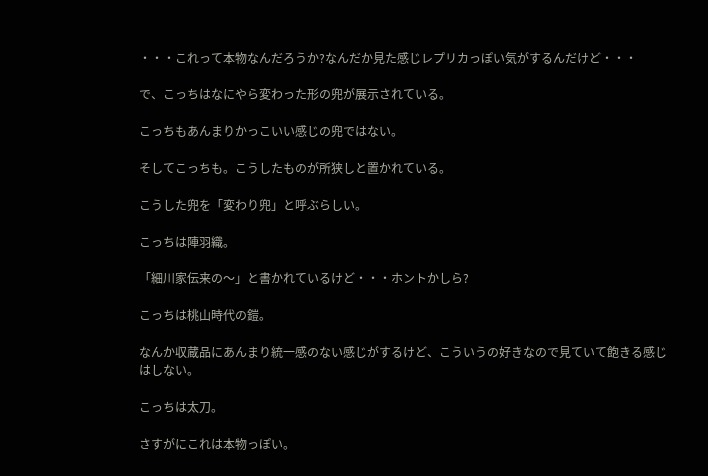・・・これって本物なんだろうか?なんだか見た感じレプリカっぽい気がするんだけど・・・

で、こっちはなにやら変わった形の兜が展示されている。

こっちもあんまりかっこいい感じの兜ではない。

そしてこっちも。こうしたものが所狭しと置かれている。

こうした兜を「変わり兜」と呼ぶらしい。

こっちは陣羽織。

「細川家伝来の〜」と書かれているけど・・・ホントかしら?

こっちは桃山時代の鎧。

なんか収蔵品にあんまり統一感のない感じがするけど、こういうの好きなので見ていて飽きる感じはしない。

こっちは太刀。

さすがにこれは本物っぽい。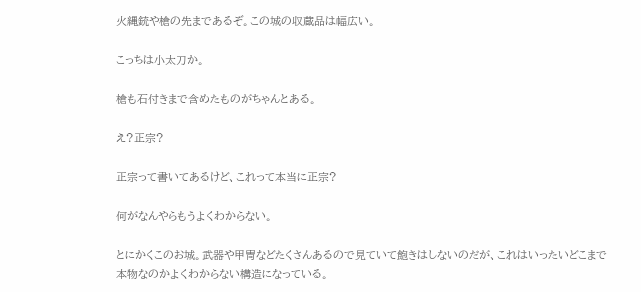火縄銃や槍の先まであるぞ。この城の収蔵品は幅広い。

こっちは小太刀か。

槍も石付きまで含めたものがちゃんとある。

え?正宗?

正宗って書いてあるけど、これって本当に正宗?

何がなんやらもうよくわからない。

とにかくこのお城。武器や甲冑などたくさんあるので見ていて飽きはしないのだが、これはいったいどこまで本物なのかよくわからない構造になっている。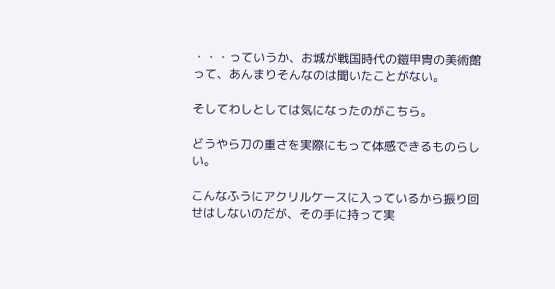・・・っていうか、お城が戦国時代の鎧甲冑の美術館って、あんまりそんなのは聞いたことがない。

そしてわしとしては気になったのがこちら。

どうやら刀の重さを実際にもって体感できるものらしい。

こんなふうにアクリルケースに入っているから振り回せはしないのだが、その手に持って実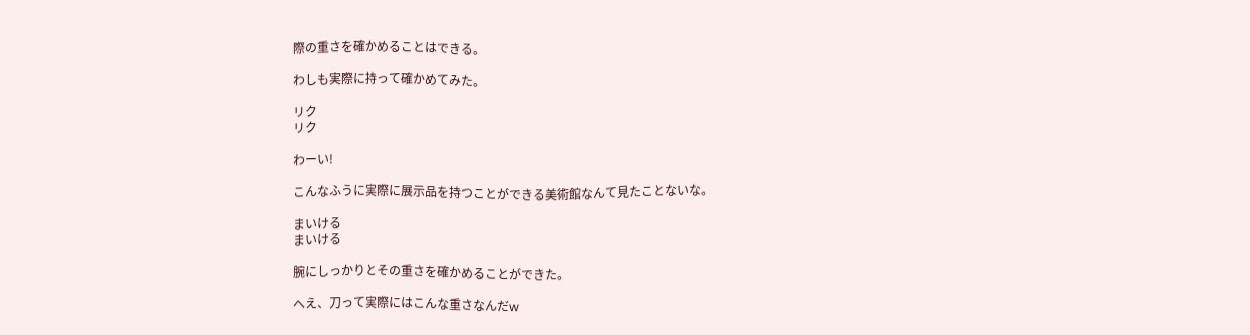際の重さを確かめることはできる。

わしも実際に持って確かめてみた。

リク
リク

わーい!

こんなふうに実際に展示品を持つことができる美術館なんて見たことないな。

まいける
まいける

腕にしっかりとその重さを確かめることができた。

へえ、刀って実際にはこんな重さなんだw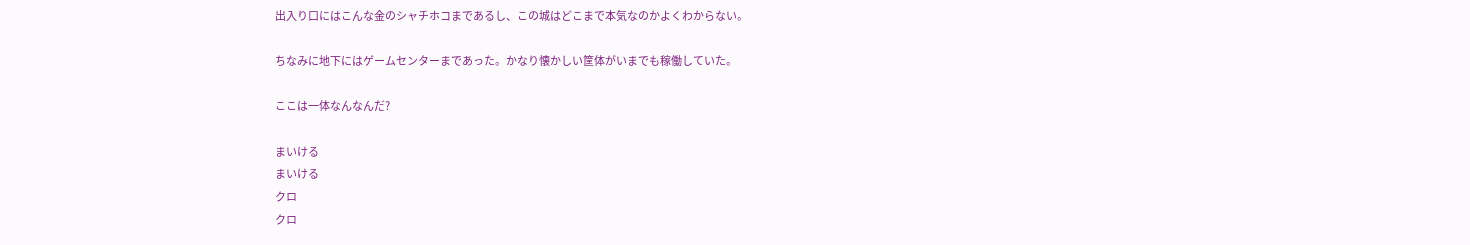出入り口にはこんな金のシャチホコまであるし、この城はどこまで本気なのかよくわからない。

ちなみに地下にはゲームセンターまであった。かなり懐かしい筐体がいまでも稼働していた。

ここは一体なんなんだ?

まいける
まいける
クロ
クロ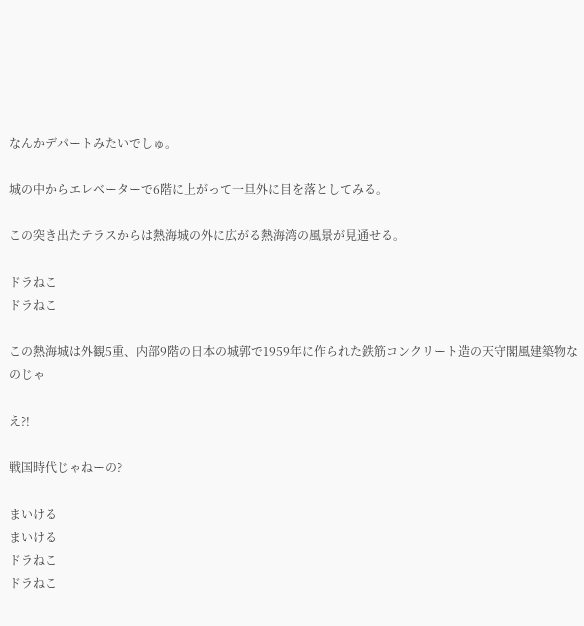なんかデパートみたいでしゅ。

城の中からエレベーターで6階に上がって一旦外に目を落としてみる。

この突き出たテラスからは熱海城の外に広がる熱海湾の風景が見通せる。

ドラねこ
ドラねこ

この熱海城は外観5重、内部9階の日本の城郭で1959年に作られた鉄筋コンクリート造の天守閣風建築物なのじゃ

え?!

戦国時代じゃねーの?

まいける
まいける
ドラねこ
ドラねこ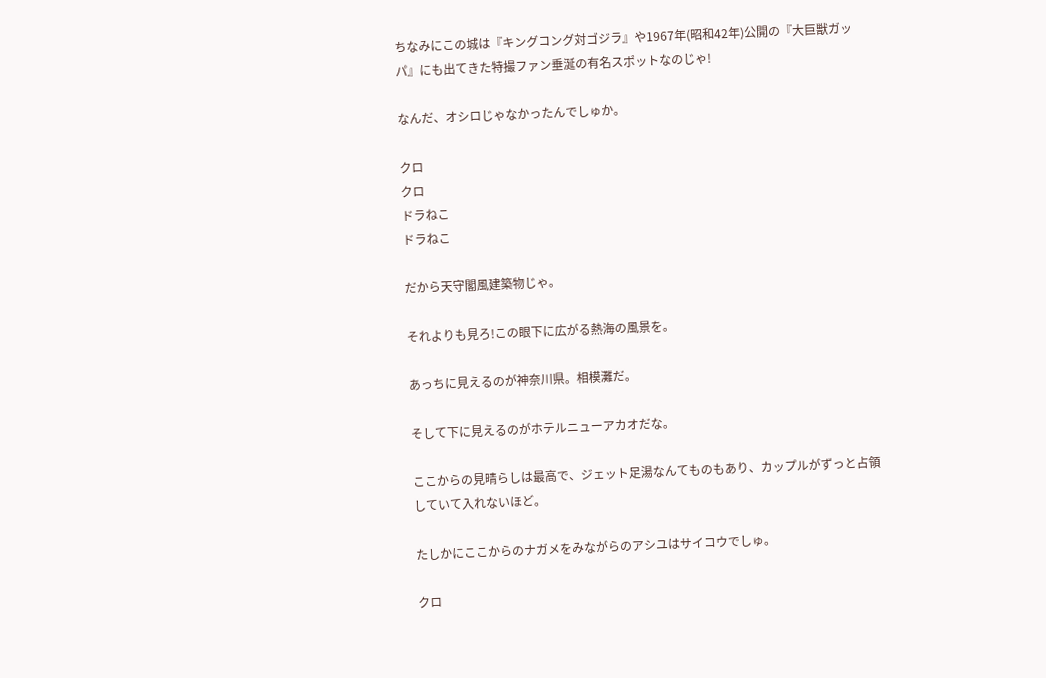ちなみにこの城は『キングコング対ゴジラ』や1967年(昭和42年)公開の『大巨獣ガッパ』にも出てきた特撮ファン垂涎の有名スポットなのじゃ!

なんだ、オシロじゃなかったんでしゅか。

クロ
クロ
ドラねこ
ドラねこ

だから天守閣風建築物じゃ。

それよりも見ろ!この眼下に広がる熱海の風景を。

あっちに見えるのが神奈川県。相模灘だ。

そして下に見えるのがホテルニューアカオだな。

ここからの見晴らしは最高で、ジェット足湯なんてものもあり、カップルがずっと占領していて入れないほど。

たしかにここからのナガメをみながらのアシユはサイコウでしゅ。

クロ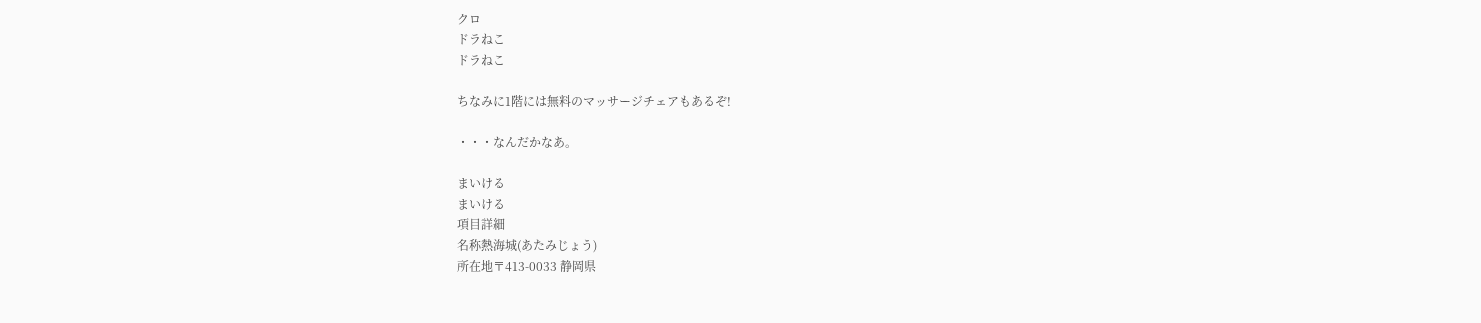クロ
ドラねこ
ドラねこ

ちなみに1階には無料のマッサージチェアもあるぞ!

・・・なんだかなあ。

まいける
まいける
項目詳細
名称熱海城(あたみじょう)
所在地〒413-0033 静岡県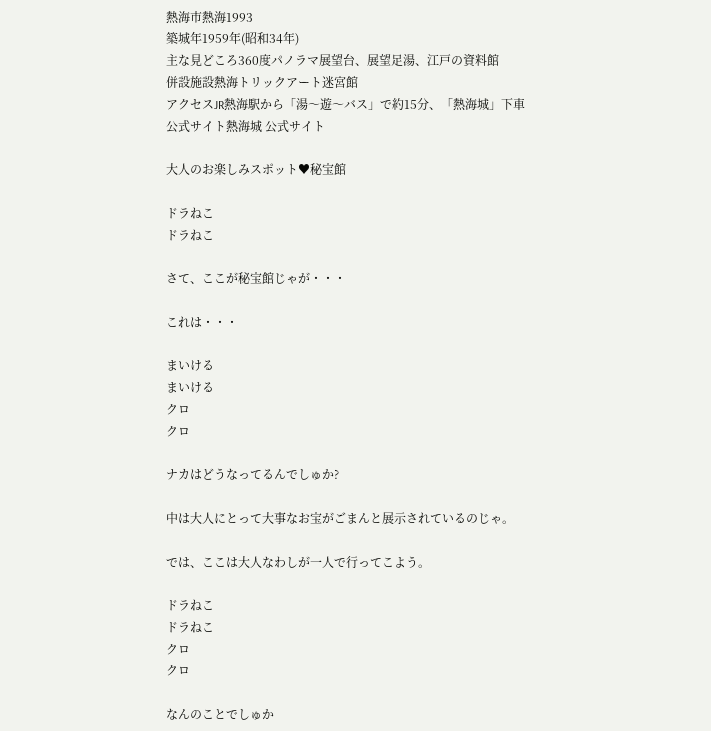熱海市熱海1993
築城年1959年(昭和34年)
主な見どころ360度パノラマ展望台、展望足湯、江戸の資料館
併設施設熱海トリックアート迷宮館
アクセスJR熱海駅から「湯〜遊〜バス」で約15分、「熱海城」下車
公式サイト熱海城 公式サイト

大人のお楽しみスポット♥秘宝館

ドラねこ
ドラねこ

さて、ここが秘宝館じゃが・・・

これは・・・

まいける
まいける
クロ
クロ

ナカはどうなってるんでしゅか?

中は大人にとって大事なお宝がごまんと展示されているのじゃ。

では、ここは大人なわしが一人で行ってこよう。

ドラねこ
ドラねこ
クロ
クロ

なんのことでしゅか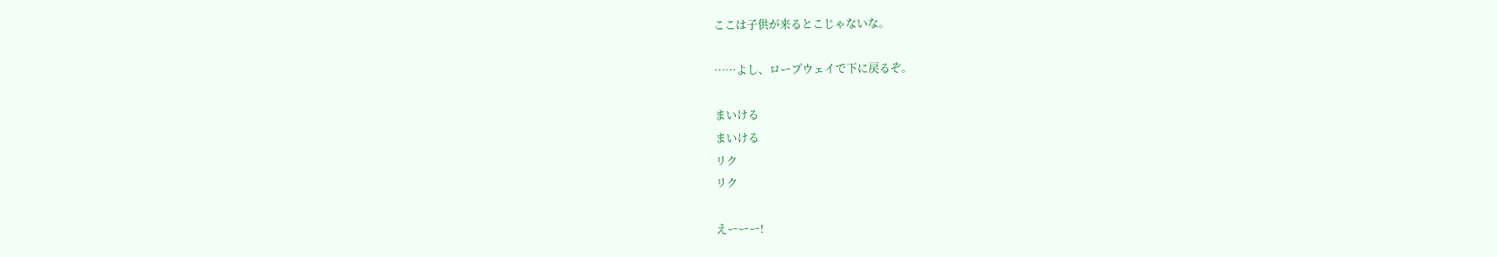ここは子供が来るとこじゃないな。

……よし、ロープウェイで下に戻るぞ。

まいける
まいける
リク
リク

えーーー!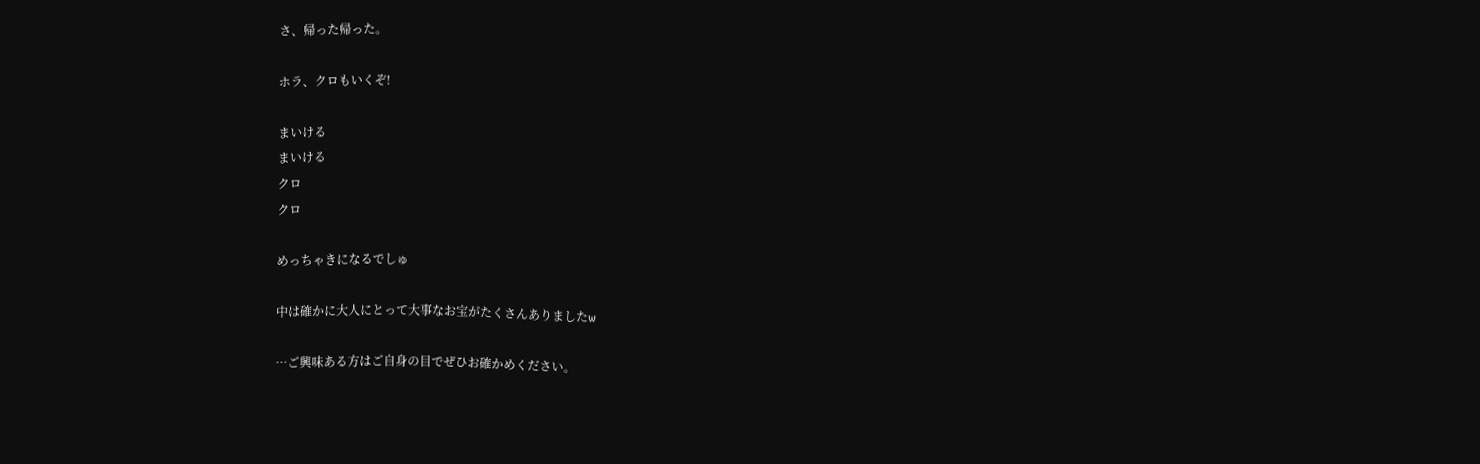さ、帰った帰った。

ホラ、クロもいくぞ!

まいける
まいける
クロ
クロ

めっちゃきになるでしゅ

中は確かに大人にとって大事なお宝がたくさんありましたw

…ご興味ある方はご自身の目でぜひお確かめください。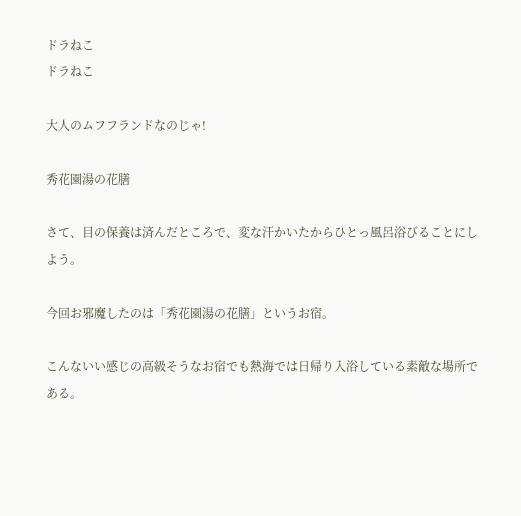ドラねこ
ドラねこ

大人のムフフランドなのじゃ!

秀花園湯の花膳

さて、目の保養は済んだところで、変な汗かいたからひとっ風呂浴びることにしよう。

今回お邪魔したのは「秀花園湯の花膳」というお宿。

こんないい感じの高級そうなお宿でも熱海では日帰り入浴している素敵な場所である。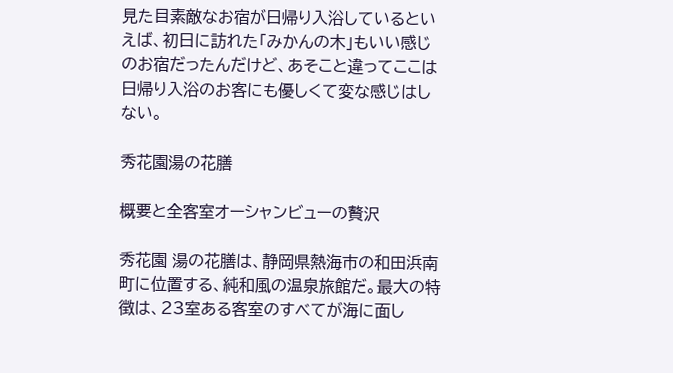見た目素敵なお宿が日帰り入浴しているといえば、初日に訪れた「みかんの木」もいい感じのお宿だったんだけど、あそこと違ってここは日帰り入浴のお客にも優しくて変な感じはしない。

秀花園湯の花膳

概要と全客室オーシャンビューの贅沢

秀花園 湯の花膳は、静岡県熱海市の和田浜南町に位置する、純和風の温泉旅館だ。最大の特徴は、23室ある客室のすべてが海に面し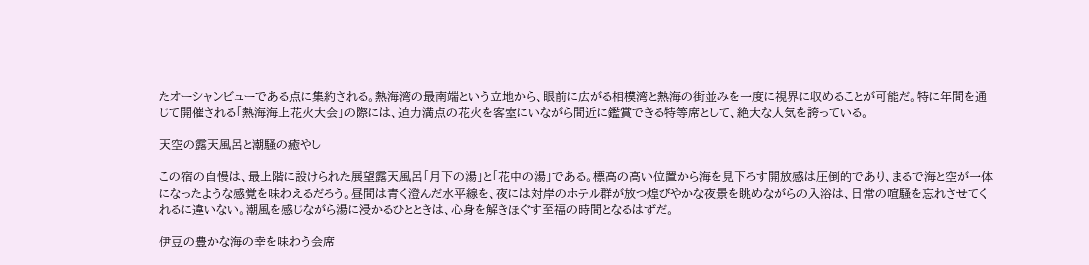たオーシャンビューである点に集約される。熱海湾の最南端という立地から、眼前に広がる相模湾と熱海の街並みを一度に視界に収めることが可能だ。特に年間を通じて開催される「熱海海上花火大会」の際には、迫力満点の花火を客室にいながら間近に鑑賞できる特等席として、絶大な人気を誇っている。

天空の露天風呂と潮騒の癒やし

この宿の自慢は、最上階に設けられた展望露天風呂「月下の湯」と「花中の湯」である。標高の高い位置から海を見下ろす開放感は圧倒的であり、まるで海と空が一体になったような感覚を味わえるだろう。昼間は青く澄んだ水平線を、夜には対岸のホテル群が放つ煌びやかな夜景を眺めながらの入浴は、日常の喧騒を忘れさせてくれるに違いない。潮風を感じながら湯に浸かるひとときは、心身を解きほぐす至福の時間となるはずだ。

伊豆の豊かな海の幸を味わう会席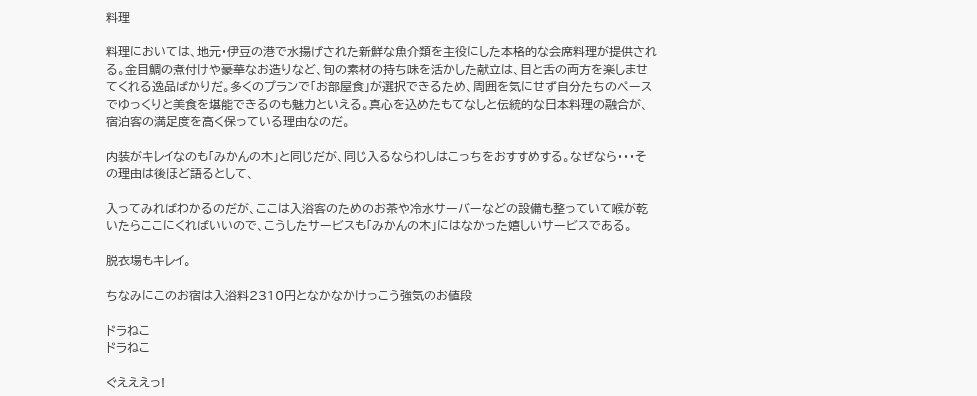料理

料理においては、地元・伊豆の港で水揚げされた新鮮な魚介類を主役にした本格的な会席料理が提供される。金目鯛の煮付けや豪華なお造りなど、旬の素材の持ち味を活かした献立は、目と舌の両方を楽しませてくれる逸品ばかりだ。多くのプランで「お部屋食」が選択できるため、周囲を気にせず自分たちのペースでゆっくりと美食を堪能できるのも魅力といえる。真心を込めたもてなしと伝統的な日本料理の融合が、宿泊客の満足度を高く保っている理由なのだ。

内装がキレイなのも「みかんの木」と同じだが、同じ入るならわしはこっちをおすすめする。なぜなら・・・その理由は後ほど語るとして、

入ってみればわかるのだが、ここは入浴客のためのお茶や冷水サーバーなどの設備も整っていて喉が乾いたらここにくればいいので、こうしたサービスも「みかんの木」にはなかった嬉しいサービスである。

脱衣場もキレイ。

ちなみにこのお宿は入浴料2310円となかなかけっこう強気のお値段

ドラねこ
ドラねこ

ぐえええっ!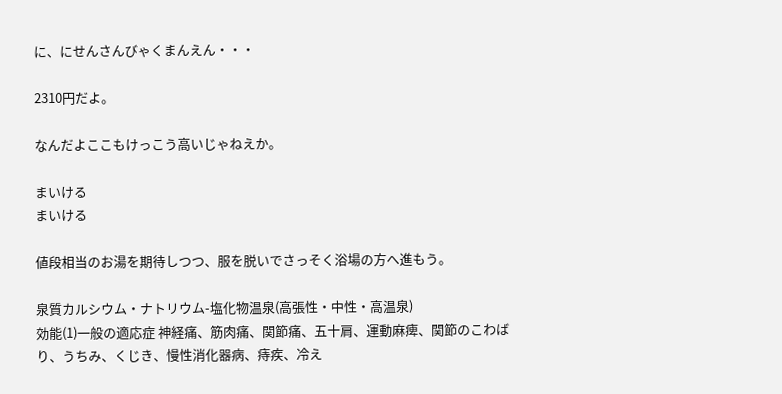に、にせんさんびゃくまんえん・・・

2310円だよ。

なんだよここもけっこう高いじゃねえか。

まいける
まいける

値段相当のお湯を期待しつつ、服を脱いでさっそく浴場の方へ進もう。

泉質カルシウム・ナトリウム-塩化物温泉(高張性・中性・高温泉)
効能(1)一般の適応症 神経痛、筋肉痛、関節痛、五十肩、運動麻痺、関節のこわばり、うちみ、くじき、慢性消化器病、痔疾、冷え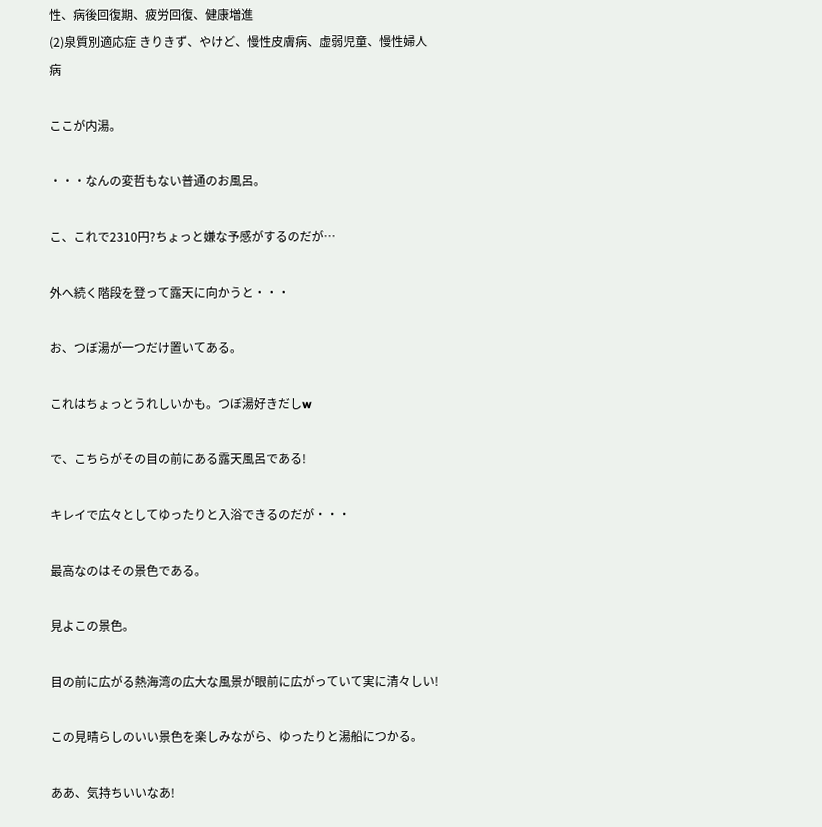性、病後回復期、疲労回復、健康増進
(2)泉質別適応症 きりきず、やけど、慢性皮膚病、虚弱児童、慢性婦人病

ここが内湯。

・・・なんの変哲もない普通のお風呂。

こ、これで2310円?ちょっと嫌な予感がするのだが…

外へ続く階段を登って露天に向かうと・・・

お、つぼ湯が一つだけ置いてある。

これはちょっとうれしいかも。つぼ湯好きだしw

で、こちらがその目の前にある露天風呂である!

キレイで広々としてゆったりと入浴できるのだが・・・

最高なのはその景色である。

見よこの景色。

目の前に広がる熱海湾の広大な風景が眼前に広がっていて実に清々しい!

この見晴らしのいい景色を楽しみながら、ゆったりと湯船につかる。

ああ、気持ちいいなあ!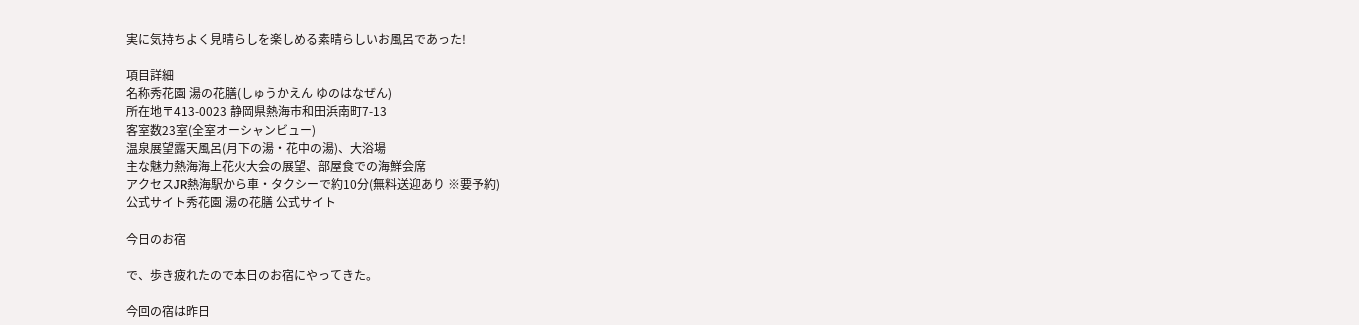実に気持ちよく見晴らしを楽しめる素晴らしいお風呂であった!

項目詳細
名称秀花園 湯の花膳(しゅうかえん ゆのはなぜん)
所在地〒413-0023 静岡県熱海市和田浜南町7-13
客室数23室(全室オーシャンビュー)
温泉展望露天風呂(月下の湯・花中の湯)、大浴場
主な魅力熱海海上花火大会の展望、部屋食での海鮮会席
アクセスJR熱海駅から車・タクシーで約10分(無料送迎あり ※要予約)
公式サイト秀花園 湯の花膳 公式サイト

今日のお宿

で、歩き疲れたので本日のお宿にやってきた。

今回の宿は昨日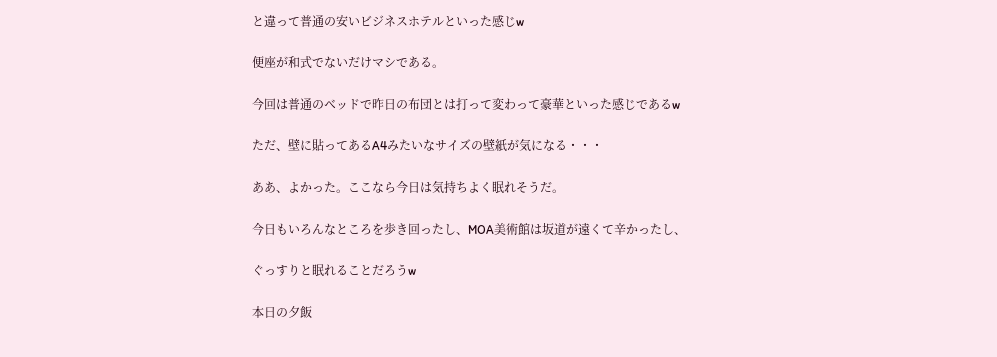と違って普通の安いビジネスホテルといった感じw

便座が和式でないだけマシである。

今回は普通のベッドで昨日の布団とは打って変わって豪華といった感じであるw

ただ、壁に貼ってあるA4みたいなサイズの壁紙が気になる・・・

ああ、よかった。ここなら今日は気持ちよく眠れそうだ。

今日もいろんなところを歩き回ったし、MOA美術館は坂道が遠くて辛かったし、

ぐっすりと眠れることだろうw

本日の夕飯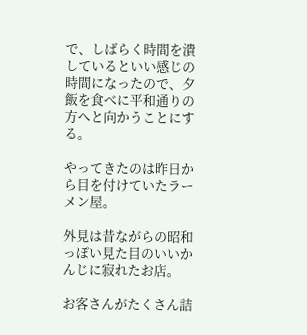で、しばらく時間を潰しているといい感じの時間になったので、夕飯を食べに平和通りの方へと向かうことにする。

やってきたのは昨日から目を付けていたラーメン屋。

外見は昔ながらの昭和っぽい見た目のいいかんじに寂れたお店。

お客さんがたくさん詰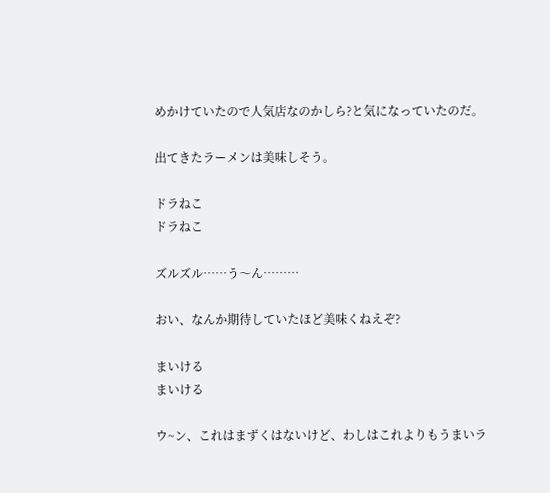めかけていたので人気店なのかしら?と気になっていたのだ。

出てきたラーメンは美味しそう。

ドラねこ
ドラねこ

ズルズル……う〜ん………

おい、なんか期待していたほど美味くねえぞ?

まいける
まいける

ウ~ン、これはまずくはないけど、わしはこれよりもうまいラ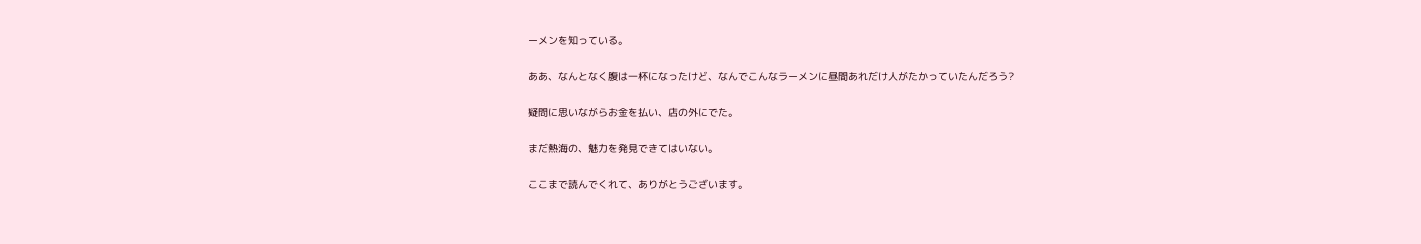ーメンを知っている。

ああ、なんとなく腹は一杯になったけど、なんでこんなラーメンに昼間あれだけ人がたかっていたんだろう?

疑問に思いながらお金を払い、店の外にでた。

まだ熱海の、魅力を発見できてはいない。

ここまで読んでくれて、ありがとうございます。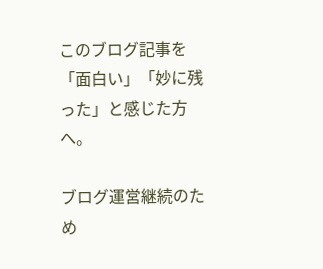このブログ記事を「面白い」「妙に残った」と感じた方へ。

ブログ運営継続のため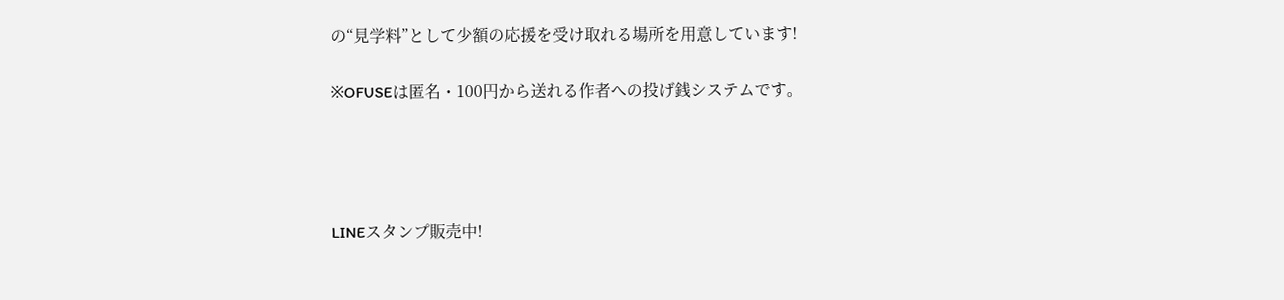の“見学料”として少額の応援を受け取れる場所を用意しています!

※OFUSEは匿名・100円から送れる作者への投げ銭システムです。




LINEスタンプ販売中!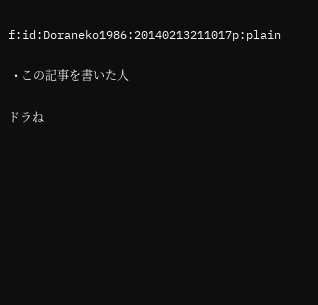f:id:Doraneko1986:20140213211017p:plain

  • この記事を書いた人

ドラね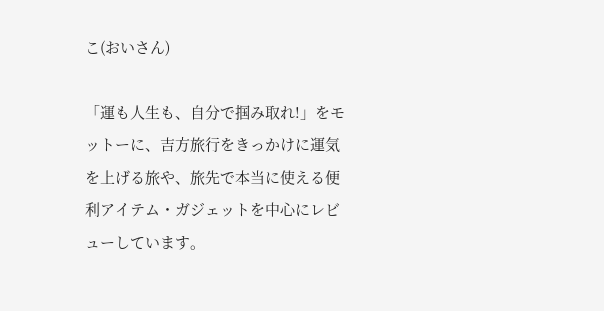こ(おいさん)

「運も人生も、自分で掴み取れ!」をモットーに、吉方旅行をきっかけに運気を上げる旅や、旅先で本当に使える便利アイテム・ガジェットを中心にレビューしています。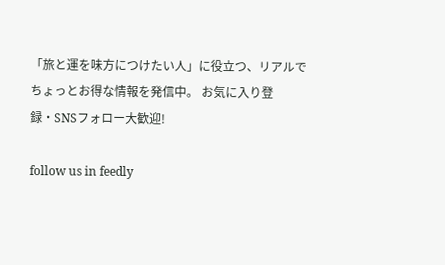「旅と運を味方につけたい人」に役立つ、リアルでちょっとお得な情報を発信中。 お気に入り登録・SNSフォロー大歓迎!

follow us in feedly